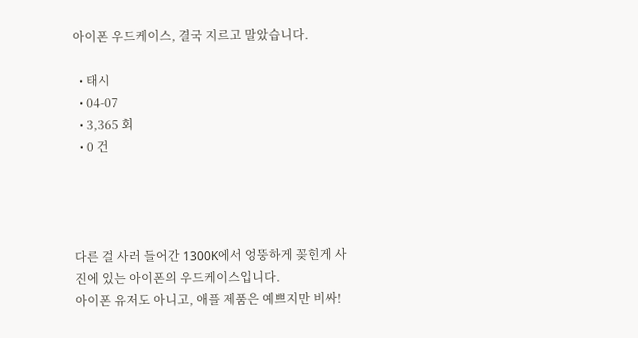아이폰 우드케이스, 결국 지르고 말았습니다.

  • 태시
  • 04-07
  • 3,365 회
  • 0 건




다른 걸 사러 들어간 1300K에서 엉뚱하게 꽂힌게 사진에 있는 아이폰의 우드케이스입니다.
아이폰 유저도 아니고, 애플 제품은 예쁘지만 비싸!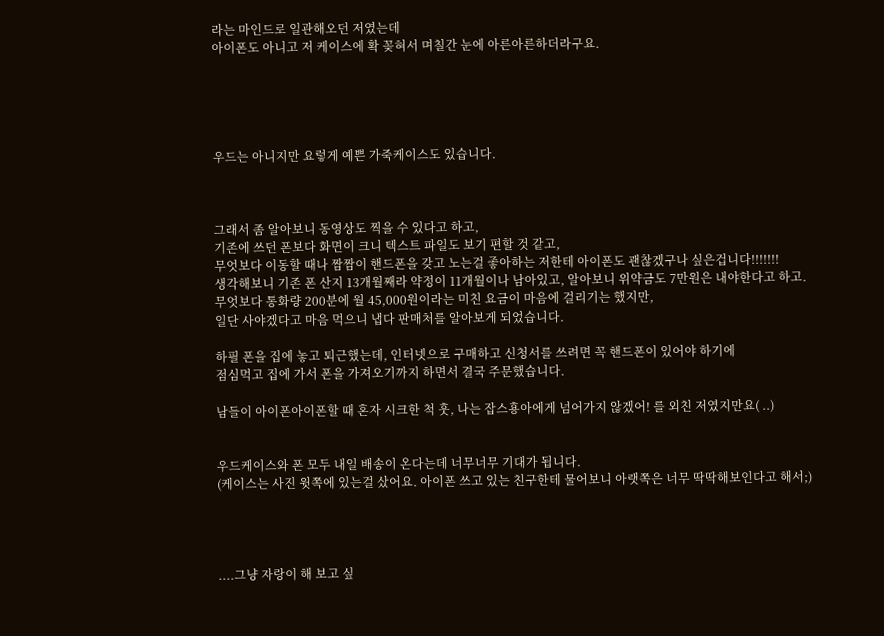라는 마인드로 일관해오던 저였는데
아이폰도 아니고 저 케이스에 확 꽂혀서 며칠간 눈에 아른아른하더라구요.





우드는 아니지만 요렇게 예쁜 가죽케이스도 있습니다.



그래서 좀 알아보니 동영상도 찍을 수 있다고 하고,
기존에 쓰던 폰보다 화면이 크니 텍스트 파일도 보기 편할 것 같고,
무엇보다 이동할 때나 짬짬이 핸드폰을 갖고 노는걸 좋아하는 저한테 아이폰도 괜찮겠구나 싶은겁니다!!!!!!!
생각해보니 기존 폰 산지 13개월째라 약정이 11개월이나 남아있고, 알아보니 위약금도 7만원은 내야한다고 하고.
무엇보다 통화량 200분에 월 45,000원이라는 미친 요금이 마음에 걸리기는 했지만,
일단 사야겠다고 마음 먹으니 냅다 판매처를 알아보게 되었습니다.

하필 폰을 집에 놓고 퇴근했는데, 인터넷으로 구매하고 신청서를 쓰려면 꼭 핸드폰이 있어야 하기에
점심먹고 집에 가서 폰을 가져오기까지 하면서 결국 주문했습니다.

남들이 아이폰아이폰할 때 혼자 시크한 척 훗, 나는 잡스횽아에게 넘어가지 않겠어! 를 외친 저였지만요( ..)


우드케이스와 폰 모두 내일 배송이 온다는데 너무너무 기대가 됩니다.
(케이스는 사진 윗쪽에 있는걸 샀어요. 아이폰 쓰고 있는 친구한테 물어보니 아랫쪽은 너무 딱딱해보인다고 해서;)




....그냥 자랑이 해 보고 싶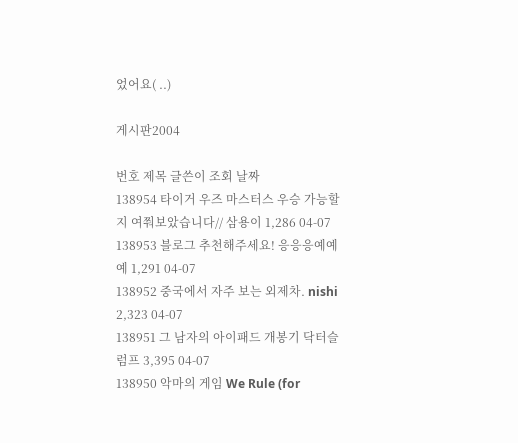었어요( ..)

게시판2004

번호 제목 글쓴이 조회 날짜
138954 타이거 우즈 마스터스 우승 가능할지 여쭤보았습니다// 삼용이 1,286 04-07
138953 블로그 추천해주세요! 응응응예예예 1,291 04-07
138952 중국에서 자주 보는 외제차. nishi 2,323 04-07
138951 그 남자의 아이패드 개봉기 닥터슬럼프 3,395 04-07
138950 악마의 게임 We Rule (for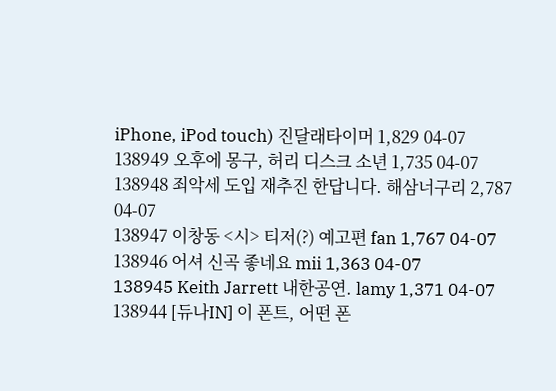iPhone, iPod touch) 진달래타이머 1,829 04-07
138949 오후에 몽구, 허리 디스크 소년 1,735 04-07
138948 죄악세 도입 재추진 한답니다. 해삼너구리 2,787 04-07
138947 이창동 <시> 티저(?) 예고편 fan 1,767 04-07
138946 어셔 신곡 좋네요 mii 1,363 04-07
138945 Keith Jarrett 내한공연. lamy 1,371 04-07
138944 [듀나IN] 이 폰트, 어떤 폰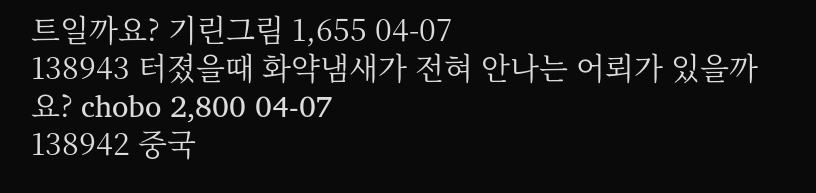트일까요? 기린그림 1,655 04-07
138943 터졌을때 화약냄새가 전혀 안나는 어뢰가 있을까요? chobo 2,800 04-07
138942 중국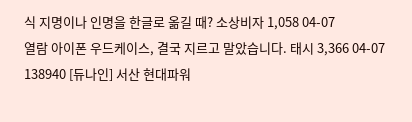식 지명이나 인명을 한글로 옮길 때? 소상비자 1,058 04-07
열람 아이폰 우드케이스, 결국 지르고 말았습니다. 태시 3,366 04-07
138940 [듀나인] 서산 현대파워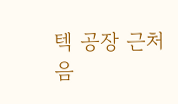텍 공장 근처 음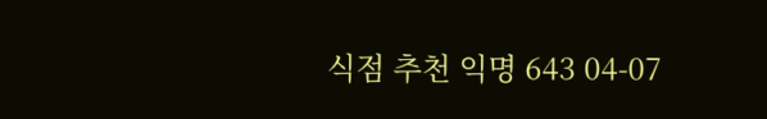식점 추천 익명 643 04-07